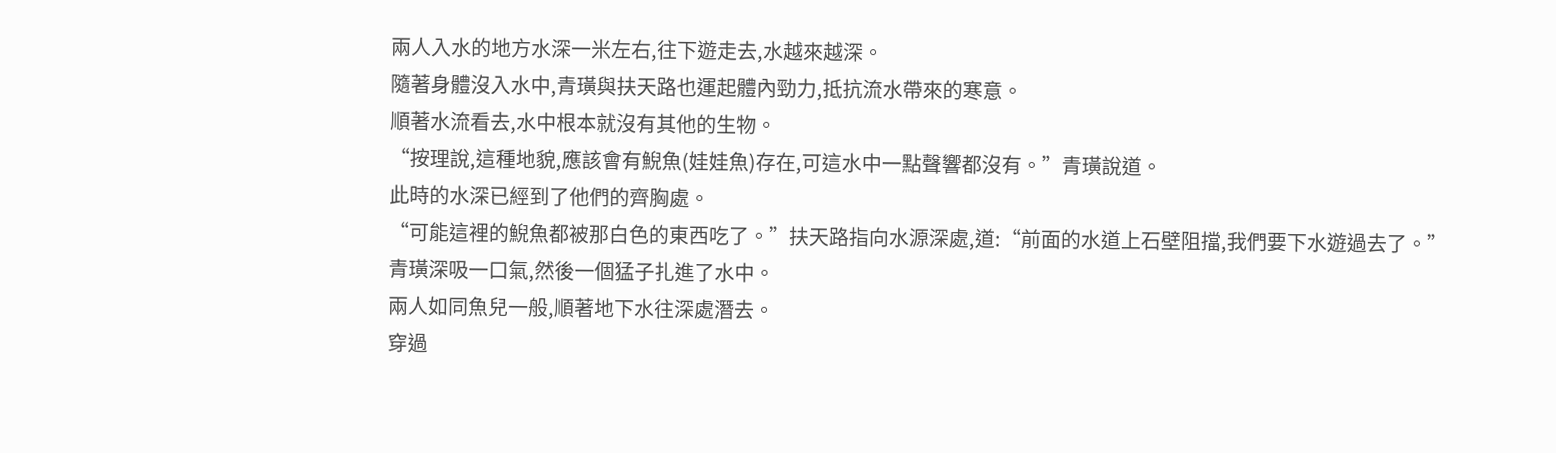兩人入水的地方水深一米左右,往下遊走去,水越來越深。
隨著身體沒入水中,青璜與扶天路也運起體內勁力,抵抗流水帶來的寒意。
順著水流看去,水中根本就沒有其他的生物。
“按理說,這種地貌,應該會有鯢魚(娃娃魚)存在,可這水中一點聲響都沒有。”青璜說道。
此時的水深已經到了他們的齊胸處。
“可能這裡的鯢魚都被那白色的東西吃了。”扶天路指向水源深處,道:“前面的水道上石壁阻擋,我們要下水遊過去了。”
青璜深吸一口氣,然後一個猛子扎進了水中。
兩人如同魚兒一般,順著地下水往深處潛去。
穿過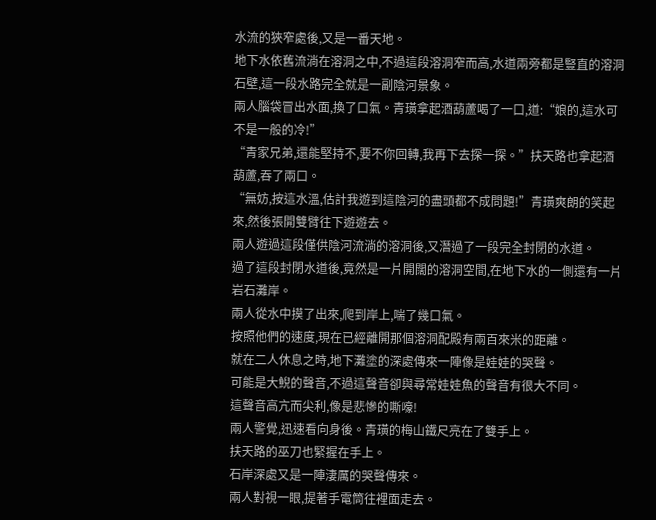水流的狹窄處後,又是一番天地。
地下水依舊流淌在溶洞之中,不過這段溶洞窄而高,水道兩旁都是豎直的溶洞石壁,這一段水路完全就是一副陰河景象。
兩人腦袋冒出水面,換了口氣。青璜拿起酒葫蘆喝了一口,道:“娘的,這水可不是一般的冷!”
“青家兄弟,還能堅持不,要不你回轉,我再下去探一探。”扶天路也拿起酒葫蘆,吞了兩口。
“無妨,按這水溫,估計我遊到這陰河的盡頭都不成問題!”青璜爽朗的笑起來,然後張開雙臂往下遊遊去。
兩人遊過這段僅供陰河流淌的溶洞後,又潛過了一段完全封閉的水道。
過了這段封閉水道後,竟然是一片開闊的溶洞空間,在地下水的一側還有一片岩石灘岸。
兩人從水中摸了出來,爬到岸上,喘了幾口氣。
按照他們的速度,現在已經離開那個溶洞配殿有兩百來米的距離。
就在二人休息之時,地下灘塗的深處傳來一陣像是娃娃的哭聲。
可能是大鯢的聲音,不過這聲音卻與尋常娃娃魚的聲音有很大不同。
這聲音高亢而尖利,像是悲慘的嘶嚎!
兩人警覺,迅速看向身後。青璜的梅山鐵尺亮在了雙手上。
扶天路的巫刀也緊握在手上。
石岸深處又是一陣淒厲的哭聲傳來。
兩人對視一眼,提著手電筒往裡面走去。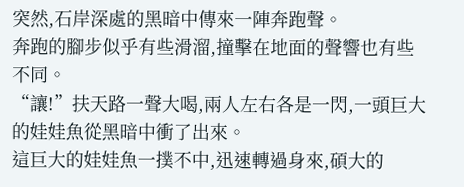突然,石岸深處的黑暗中傳來一陣奔跑聲。
奔跑的腳步似乎有些滑溜,撞擊在地面的聲響也有些不同。
“讓!”扶天路一聲大喝,兩人左右各是一閃,一頭巨大的娃娃魚從黑暗中衝了出來。
這巨大的娃娃魚一撲不中,迅速轉過身來,碩大的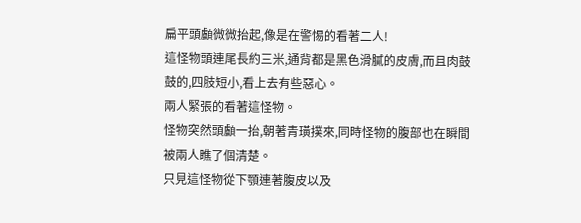扁平頭顱微微抬起,像是在警惕的看著二人!
這怪物頭連尾長約三米,通背都是黑色滑膩的皮膚,而且肉鼓鼓的,四肢短小,看上去有些惡心。
兩人緊張的看著這怪物。
怪物突然頭顱一抬,朝著青璜撲來,同時怪物的腹部也在瞬間被兩人瞧了個清楚。
只見這怪物從下顎連著腹皮以及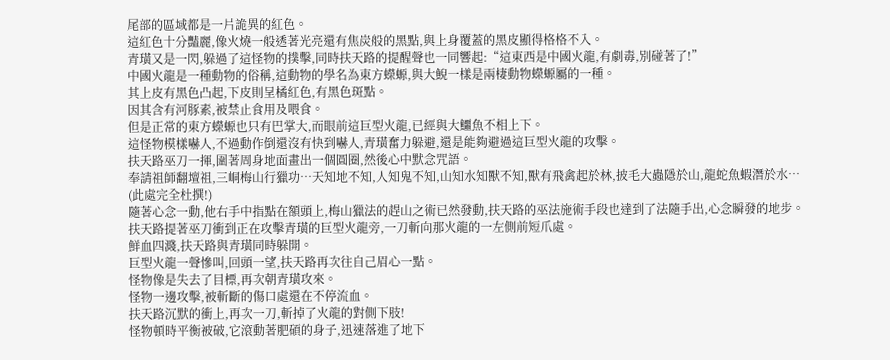尾部的區域都是一片詭異的紅色。
這紅色十分豔麗,像火燒一般透著光亮還有焦炭般的黑點,與上身覆蓋的黑皮顯得格格不入。
青璜又是一閃,躲過了這怪物的撲擊,同時扶天路的提醒聲也一同響起:“這東西是中國火龍,有劇毒,別碰著了!”
中國火龍是一種動物的俗稱,這動物的學名為東方蠑螈,與大鯢一樣是兩棲動物蠑螈屬的一種。
其上皮有黑色凸起,下皮則呈橘紅色,有黑色斑點。
因其含有河豚素,被禁止食用及喂食。
但是正常的東方蠑螈也只有巴掌大,而眼前這巨型火龍,已經與大鱷魚不相上下。
這怪物模樣嚇人,不過動作倒還沒有快到嚇人,青璜奮力躲避,還是能夠避過這巨型火龍的攻擊。
扶天路巫刀一揮,圍著周身地面畫出一個圓圈,然後心中默念咒語。
奉請祖師翻壇祖,三峒梅山行獵功…天知地不知,人知鬼不知,山知水知獸不知,獸有飛禽起於林,披毛大蟲隱於山,龍蛇魚蝦潛於水…
(此處完全杜撰!)
隨著心念一動,他右手中指點在額頭上,梅山獵法的趕山之術已然發動,扶天路的巫法施術手段也達到了法隨手出,心念瞬發的地步。
扶天路提著巫刀衝到正在攻擊青璜的巨型火龍旁,一刀斬向那火龍的一左側前短爪處。
鮮血四濺,扶天路與青璜同時躲開。
巨型火龍一聲慘叫,回頭一望,扶天路再次往自己眉心一點。
怪物像是失去了目標,再次朝青璜攻來。
怪物一邊攻擊,被斬斷的傷口處還在不停流血。
扶天路沉默的衝上,再次一刀,斬掉了火龍的對側下肢!
怪物頓時平衡被破,它滾動著肥碩的身子,迅速落進了地下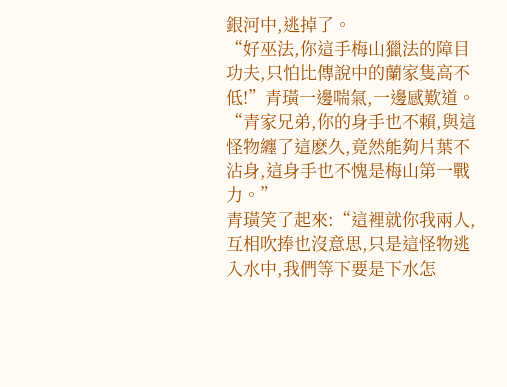銀河中,逃掉了。
“好巫法,你這手梅山獵法的障目功夫,只怕比傳說中的蘭家隻高不低!”青璜一邊喘氣,一邊感歎道。
“青家兄弟,你的身手也不賴,與這怪物纏了這麽久,竟然能夠片葉不沾身,這身手也不愧是梅山第一戰力。”
青璜笑了起來:“這裡就你我兩人, 互相吹捧也沒意思,只是這怪物逃入水中,我們等下要是下水怎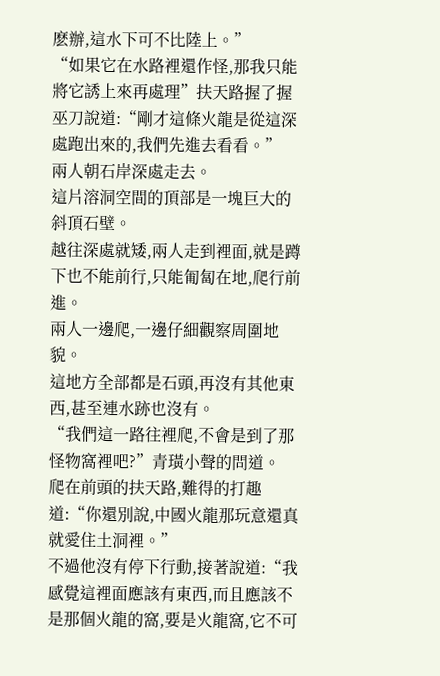麽辦,這水下可不比陸上。”
“如果它在水路裡還作怪,那我只能將它誘上來再處理”扶天路握了握巫刀說道:“剛才這條火龍是從這深處跑出來的,我們先進去看看。”
兩人朝石岸深處走去。
這片溶洞空間的頂部是一塊巨大的斜頂石壁。
越往深處就矮,兩人走到裡面,就是蹲下也不能前行,只能匍匐在地,爬行前進。
兩人一邊爬,一邊仔細觀察周圍地貌。
這地方全部都是石頭,再沒有其他東西,甚至連水跡也沒有。
“我們這一路往裡爬,不會是到了那怪物窩裡吧?”青璜小聲的問道。
爬在前頭的扶天路,難得的打趣道:“你還別說,中國火龍那玩意還真就愛住土洞裡。”
不過他沒有停下行動,接著說道:“我感覺這裡面應該有東西,而且應該不是那個火龍的窩,要是火龍窩,它不可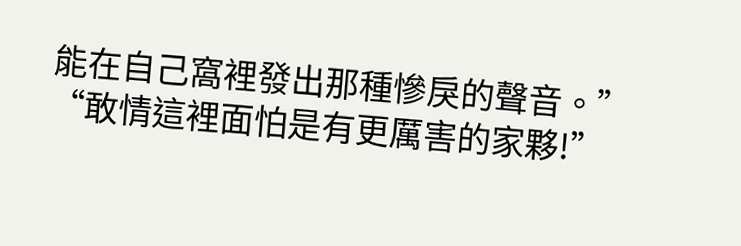能在自己窩裡發出那種慘戾的聲音。”
“敢情這裡面怕是有更厲害的家夥!”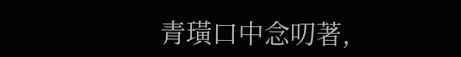青璜口中念叨著,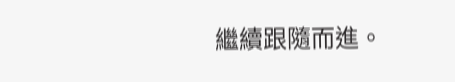繼續跟隨而進。